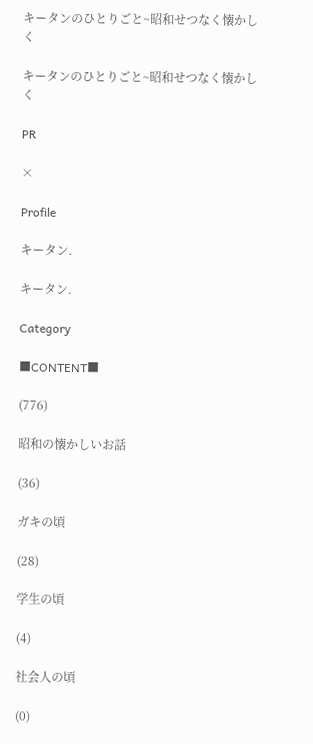キータンのひとりごと~昭和せつなく懐かしく

キータンのひとりごと~昭和せつなく懐かしく

PR

×

Profile

キータン.

キータン.

Category

■CONTENT■

(776)

昭和の懐かしいお話

(36)

ガキの頃

(28)

学生の頃

(4)

社会人の頃

(0)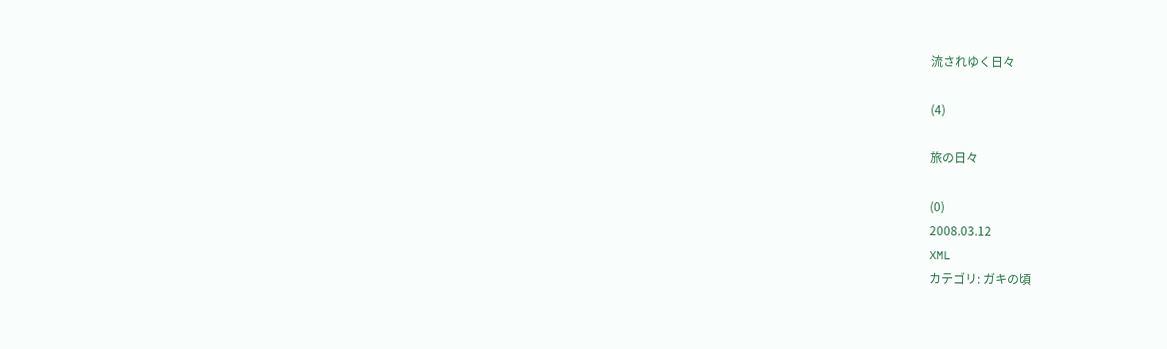流されゆく日々

(4)

旅の日々

(0)
2008.03.12
XML
カテゴリ: ガキの頃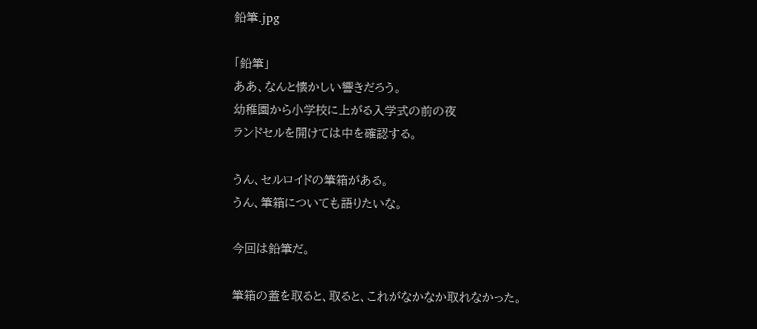鉛筆.jpg

「鉛筆」
ああ、なんと懐かしい響きだろう。
幼稚園から小学校に上がる入学式の前の夜
ランドセルを開けては中を確認する。

うん、セルロイドの筆箱がある。
うん、筆箱についても語りたいな。

今回は鉛筆だ。

筆箱の蓋を取ると、取ると、これがなかなか取れなかった。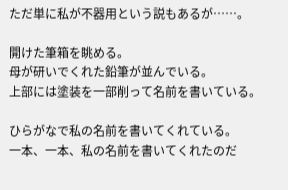ただ単に私が不器用という説もあるが……。

開けた筆箱を眺める。
母が研いでくれた鉛筆が並んでいる。
上部には塗装を一部削って名前を書いている。

ひらがなで私の名前を書いてくれている。
一本、一本、私の名前を書いてくれたのだ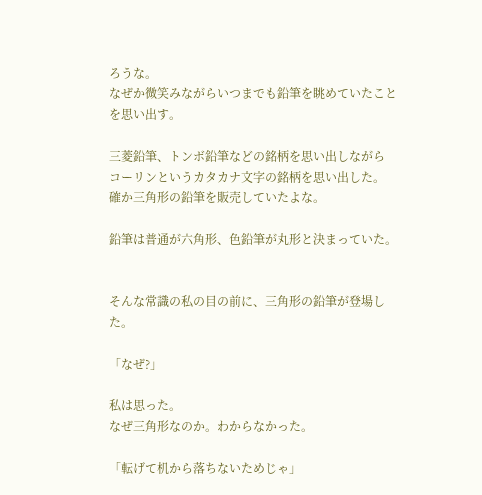ろうな。
なぜか微笑みながらいつまでも鉛筆を眺めていたことを思い出す。

三菱鉛筆、トンボ鉛筆などの銘柄を思い出しながら
コーリンというカタカナ文字の銘柄を思い出した。
確か三角形の鉛筆を販売していたよな。

鉛筆は普通が六角形、色鉛筆が丸形と決まっていた。


そんな常識の私の目の前に、三角形の鉛筆が登場した。

「なぜ?」

私は思った。
なぜ三角形なのか。わからなかった。

「転げて机から落ちないためじゃ」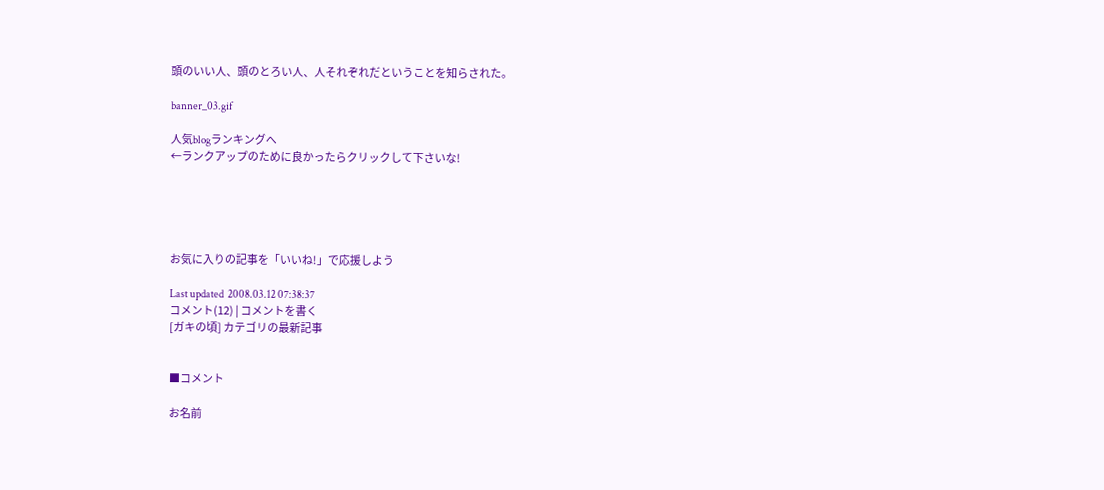頭のいい人、頭のとろい人、人それぞれだということを知らされた。

banner_03.gif

人気blogランキングへ
←ランクアップのために良かったらクリックして下さいな!





お気に入りの記事を「いいね!」で応援しよう

Last updated  2008.03.12 07:38:37
コメント(12) | コメントを書く
[ガキの頃] カテゴリの最新記事


■コメント

お名前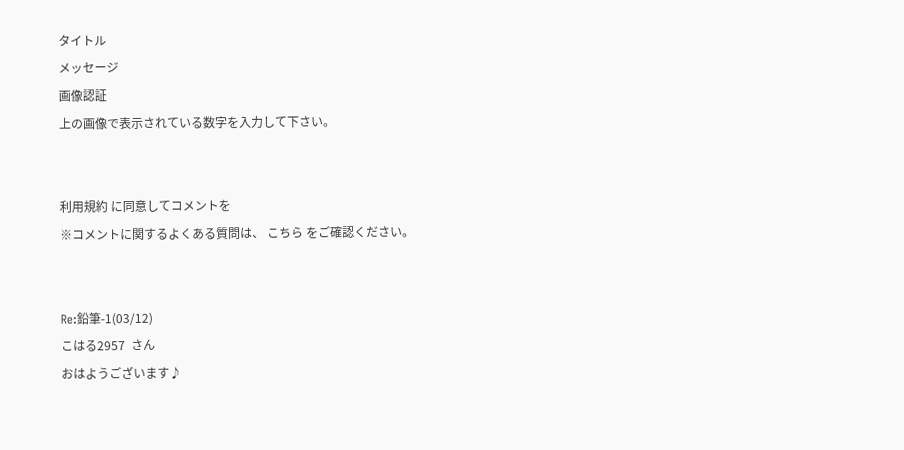タイトル
メッセージ
画像認証
上の画像で表示されている数字を入力して下さい。


利用規約 に同意してコメントを
※コメントに関するよくある質問は、 こちら をご確認ください。


Re:鉛筆-1(03/12)
こはる2957  さん
おはようございます♪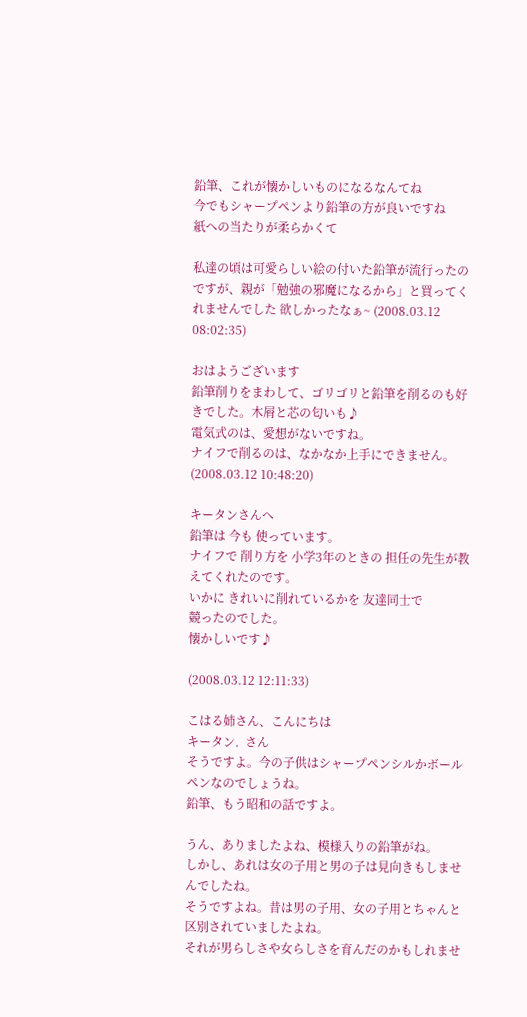鉛筆、これが懐かしいものになるなんてね
今でもシャープペンより鉛筆の方が良いですね
紙への当たりが柔らかくて

私達の頃は可愛らしい絵の付いた鉛筆が流行ったのですが、親が「勉強の邪魔になるから」と買ってくれませんでした 欲しかったなぁ~ (2008.03.12 08:02:35)

おはようございます
鉛筆削りをまわして、ゴリゴリと鉛筆を削るのも好きでした。木屑と芯の匂いも♪
電気式のは、愛想がないですね。
ナイフで削るのは、なかなか上手にできません。
(2008.03.12 10:48:20)

キータンさんへ
鉛筆は 今も 使っています。
ナイフで 削り方を 小学3年のときの 担任の先生が教えてくれたのです。
いかに きれいに削れているかを 友達同士で
競ったのでした。
懐かしいです♪

(2008.03.12 12:11:33)

こはる姉さん、こんにちは
キータン.  さん
そうですよ。今の子供はシャープペンシルかボールペンなのでしょうね。
鉛筆、もう昭和の話ですよ。

うん、ありましたよね、模様入りの鉛筆がね。
しかし、あれは女の子用と男の子は見向きもしませんでしたね。
そうですよね。昔は男の子用、女の子用とちゃんと区別されていましたよね。
それが男らしさや女らしさを育んだのかもしれませ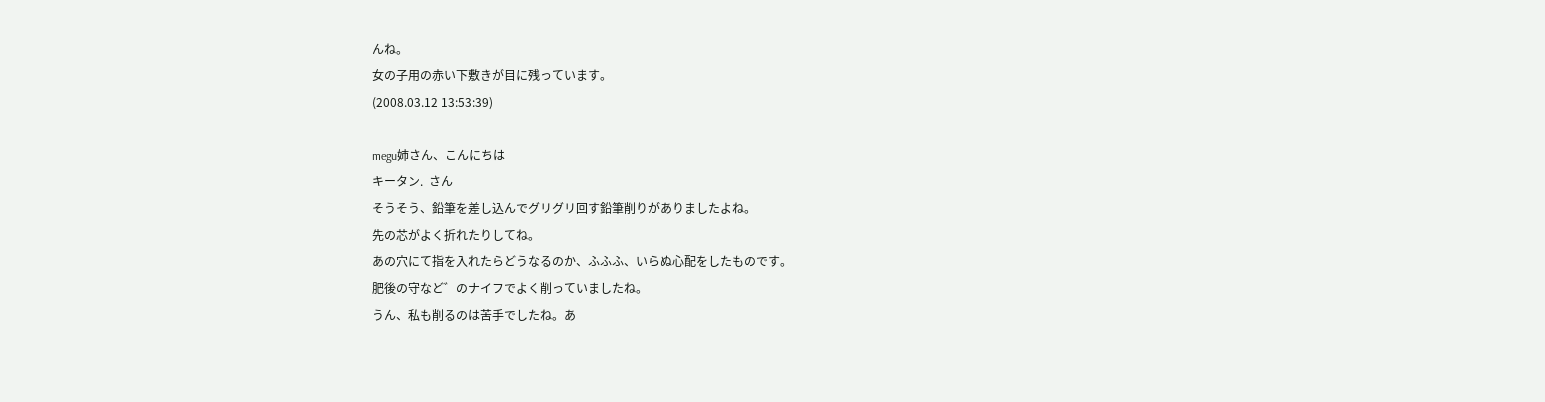んね。
女の子用の赤い下敷きが目に残っています。
(2008.03.12 13:53:39)

megu姉さん、こんにちは
キータン.  さん
そうそう、鉛筆を差し込んでグリグリ回す鉛筆削りがありましたよね。
先の芯がよく折れたりしてね。
あの穴にて指を入れたらどうなるのか、ふふふ、いらぬ心配をしたものです。
肥後の守など゛のナイフでよく削っていましたね。
うん、私も削るのは苦手でしたね。あ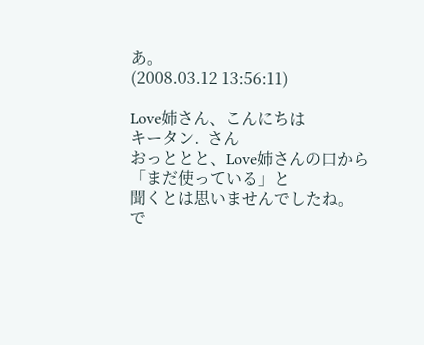あ。
(2008.03.12 13:56:11)

Love姉さん、こんにちは
キータン.  さん
おっととと、Love姉さんの口から「まだ使っている」と
聞くとは思いませんでしたね。
で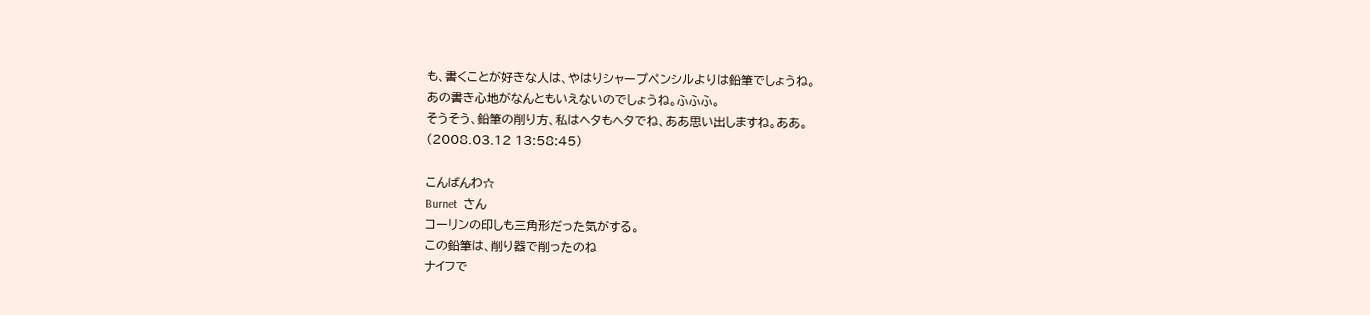も、書くことが好きな人は、やはりシャープペンシルよりは鉛筆でしょうね。
あの書き心地がなんともいえないのでしょうね。ふふふ。
そうそう、鉛筆の削り方、私はヘタもヘタでね、ああ思い出しますね。ああ。
(2008.03.12 13:58:45)

こんばんわ☆
Burnet  さん
コーリンの印しも三角形だった気がする。
この鉛筆は、削り器で削ったのね
ナイフで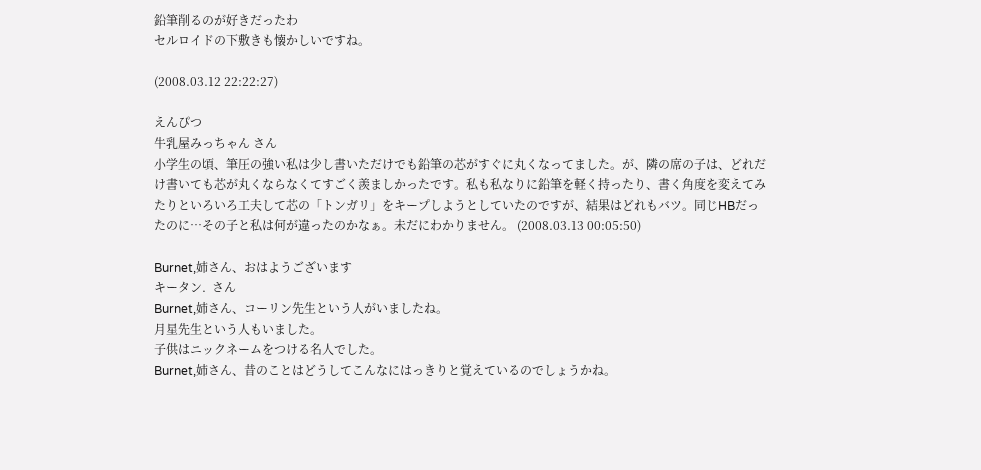鉛筆削るのが好きだったわ
セルロイドの下敷きも懐かしいですね。

(2008.03.12 22:22:27)

えんぴつ
牛乳屋みっちゃん さん
小学生の頃、筆圧の強い私は少し書いただけでも鉛筆の芯がすぐに丸くなってました。が、隣の席の子は、どれだけ書いても芯が丸くならなくてすごく羨ましかったです。私も私なりに鉛筆を軽く持ったり、書く角度を変えてみたりといろいろ工夫して芯の「トンガリ」をキープしようとしていたのですが、結果はどれもバツ。同じHBだったのに…その子と私は何が違ったのかなぁ。未だにわかりません。 (2008.03.13 00:05:50)

Burnet,姉さん、おはようございます
キータン.  さん
Burnet,姉さん、コーリン先生という人がいましたね。
月星先生という人もいました。
子供はニックネームをつける名人でした。
Burnet,姉さん、昔のことはどうしてこんなにはっきりと覚えているのでしょうかね。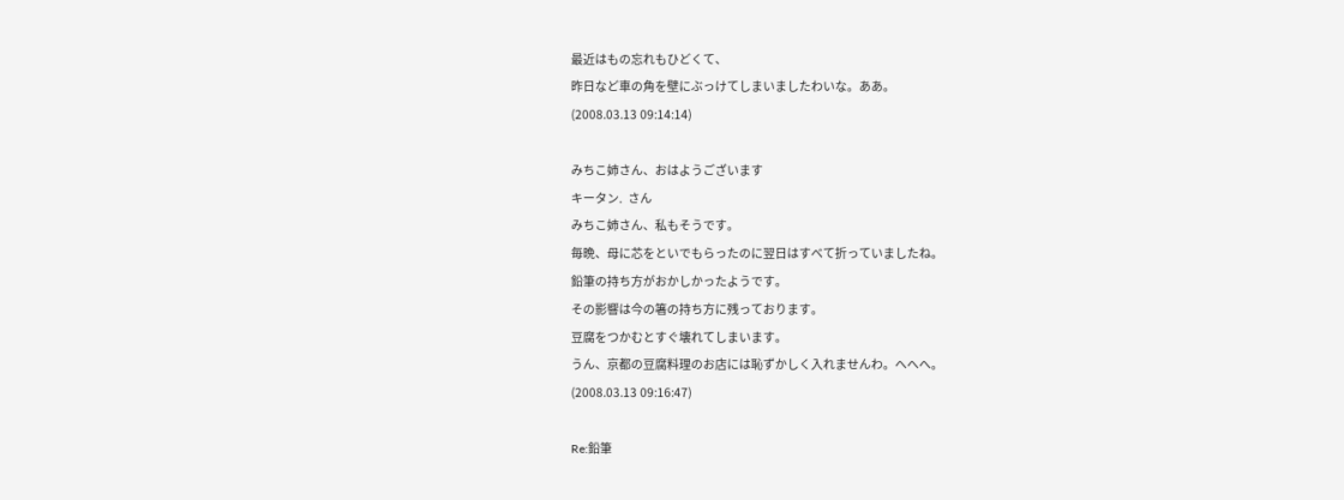最近はもの忘れもひどくて、
昨日など車の角を壁にぶっけてしまいましたわいな。ああ。
(2008.03.13 09:14:14)

みちこ姉さん、おはようございます
キータン.  さん
みちこ姉さん、私もそうです。
毎晩、母に芯をといでもらったのに翌日はすべて折っていましたね。
鉛筆の持ち方がおかしかったようです。
その影響は今の箸の持ち方に残っております。
豆腐をつかむとすぐ壊れてしまいます。
うん、京都の豆腐料理のお店には恥ずかしく入れませんわ。へへへ。
(2008.03.13 09:16:47)

Re:鉛筆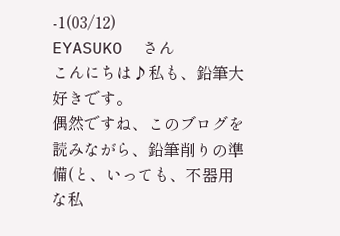-1(03/12)
EYASUKO  さん
こんにちは♪私も、鉛筆大好きです。
偶然ですね、このブログを読みながら、鉛筆削りの準備(と、いっても、不器用な私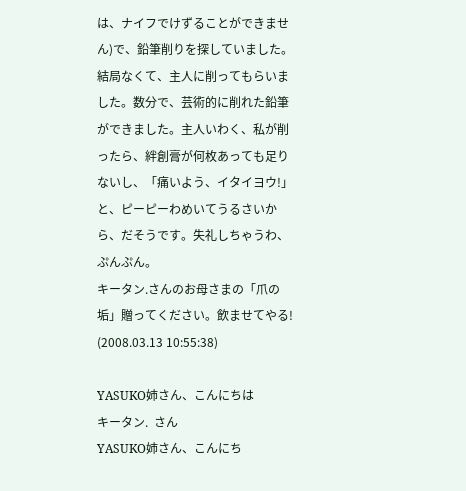は、ナイフでけずることができません)で、鉛筆削りを探していました。
結局なくて、主人に削ってもらいました。数分で、芸術的に削れた鉛筆ができました。主人いわく、私が削ったら、絆創膏が何枚あっても足りないし、「痛いよう、イタイヨウ!」と、ピーピーわめいてうるさいから、だそうです。失礼しちゃうわ、ぷんぷん。
キータン.さんのお母さまの「爪の垢」贈ってください。飲ませてやる! (2008.03.13 10:55:38)

YASUKO姉さん、こんにちは
キータン.  さん
YASUKO姉さん、こんにち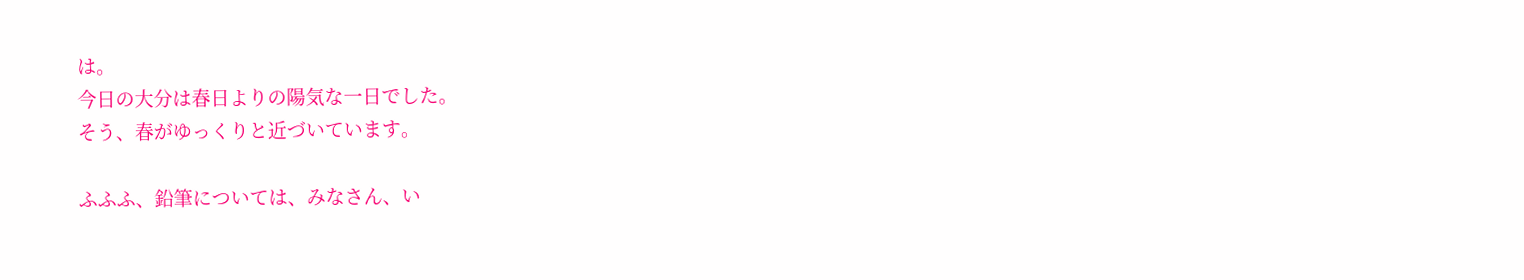は。
今日の大分は春日よりの陽気な一日でした。
そう、春がゆっくりと近づいています。

ふふふ、鉛筆については、みなさん、い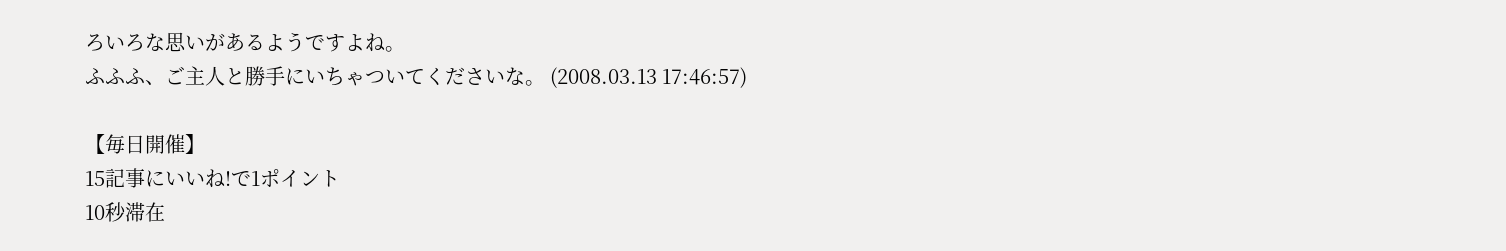ろいろな思いがあるようですよね。
ふふふ、ご主人と勝手にいちゃついてくださいな。 (2008.03.13 17:46:57)

【毎日開催】
15記事にいいね!で1ポイント
10秒滞在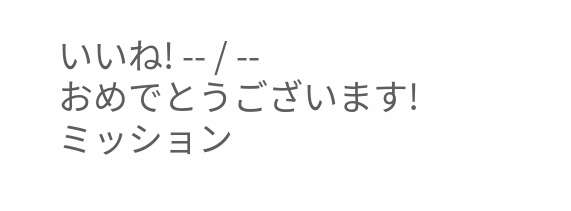いいね! -- / --
おめでとうございます!
ミッション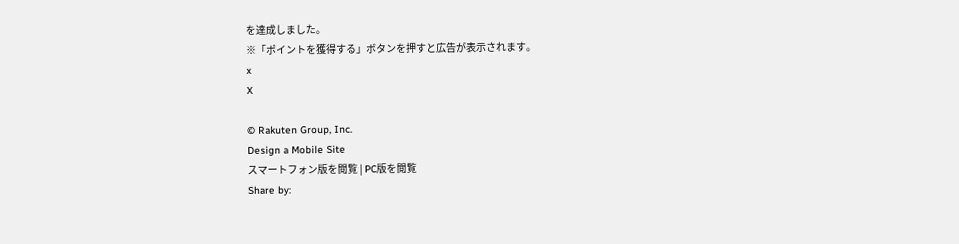を達成しました。
※「ポイントを獲得する」ボタンを押すと広告が表示されます。
x
X

© Rakuten Group, Inc.
Design a Mobile Site
スマートフォン版を閲覧 | PC版を閲覧
Share by: